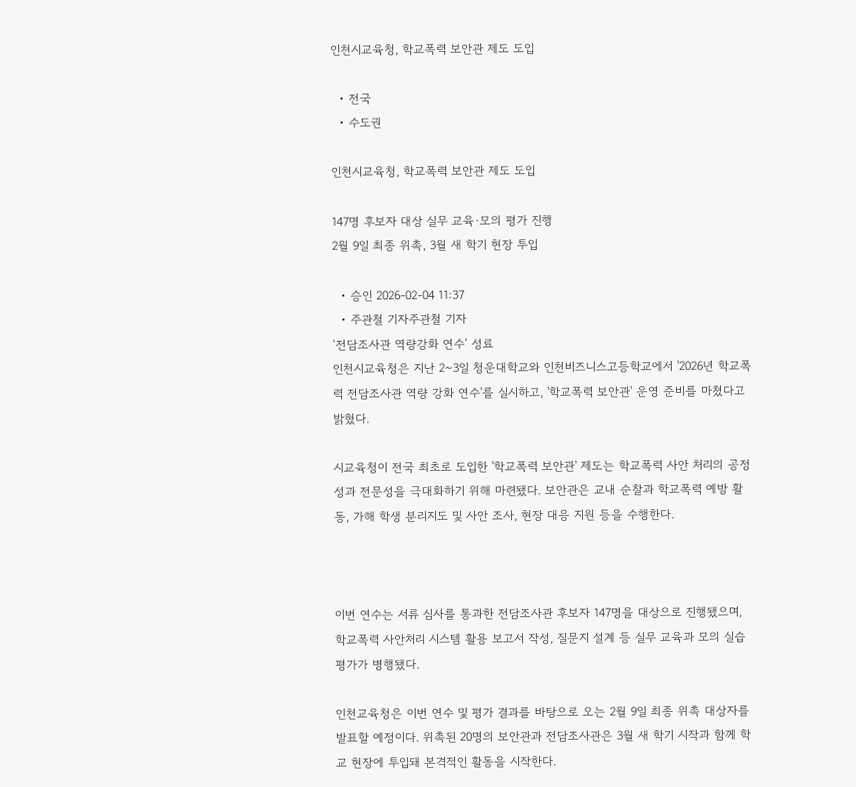인천시교육청, 학교폭력 보안관 제도 도입

  • 전국
  • 수도권

인천시교육청, 학교폭력 보안관 제도 도입

147명 후보자 대상 실무 교육·모의 평가 진행
2월 9일 최종 위촉, 3월 새 학기 현장 투입

  • 승인 2026-02-04 11:37
  • 주관철 기자주관철 기자
‘전담조사관 역량강화 연수’ 성료
인천시교육청은 지난 2~3일 청운대학교와 인천비즈니스고등학교에서 '2026년 학교폭력 전담조사관 역량 강화 연수'를 실시하고, '학교폭력 보안관' 운영 준비를 마쳤다고 밝혔다.

시교육청이 전국 최초로 도입한 '학교폭력 보안관' 제도는 학교폭력 사안 처리의 공정성과 전문성을 극대화하기 위해 마련됐다. 보안관은 교내 순찰과 학교폭력 예방 활동, 가해 학생 분리지도 및 사안 조사, 현장 대응 지원 등을 수행한다.



이번 연수는 서류 심사를 통과한 전담조사관 후보자 147명을 대상으로 진행됐으며, 학교폭력 사안처리 시스템 활용 보고서 작성, 질문지 설계 등 실무 교육과 모의 실습 평가가 병행됐다.

인천교육청은 이번 연수 및 평가 결과를 바탕으로 오는 2월 9일 최종 위촉 대상자를 발표할 예정이다. 위촉된 20명의 보안관과 전담조사관은 3월 새 학기 시작과 함께 학교 현장에 투입돼 본격적인 활동을 시작한다.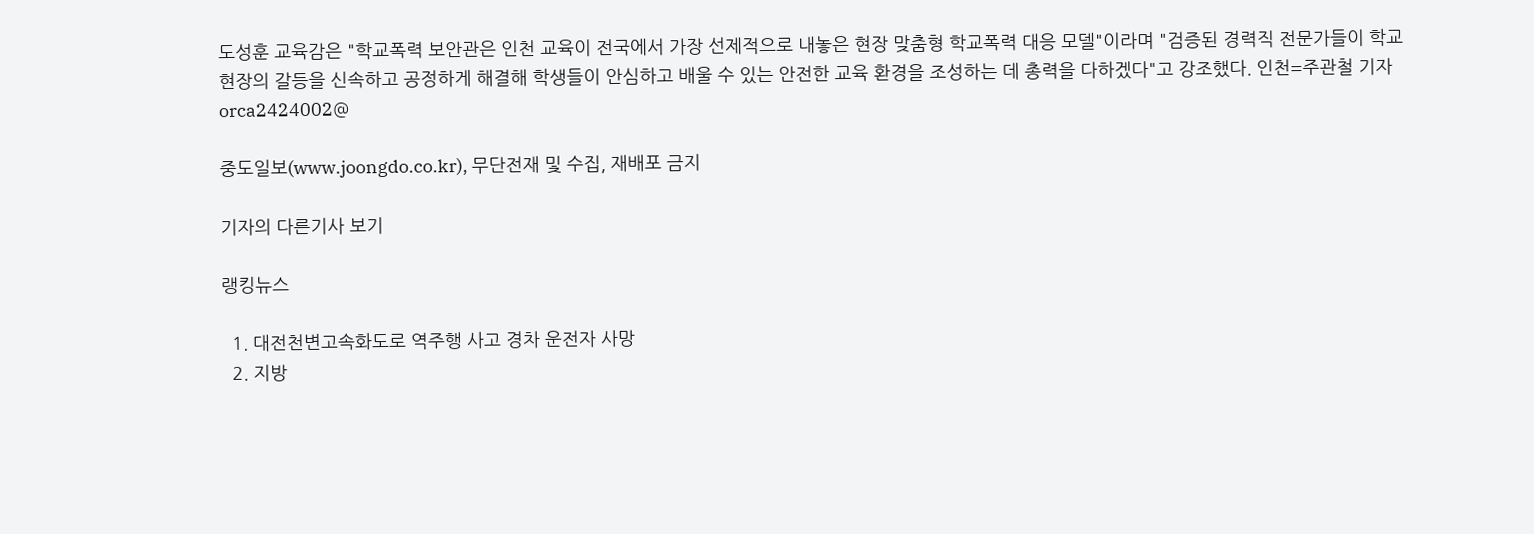도성훈 교육감은 "학교폭력 보안관은 인천 교육이 전국에서 가장 선제적으로 내놓은 현장 맞춤형 학교폭력 대응 모델"이라며 "검증된 경력직 전문가들이 학교 현장의 갈등을 신속하고 공정하게 해결해 학생들이 안심하고 배울 수 있는 안전한 교육 환경을 조성하는 데 총력을 다하겠다"고 강조했다. 인천=주관철 기자 orca2424002@

중도일보(www.joongdo.co.kr), 무단전재 및 수집, 재배포 금지

기자의 다른기사 보기

랭킹뉴스

  1. 대전천변고속화도로 역주행 사고 경차 운전자 사망
  2. 지방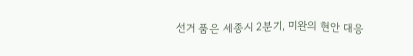선거 품은 세종시 2분기, 미완의 현안 대응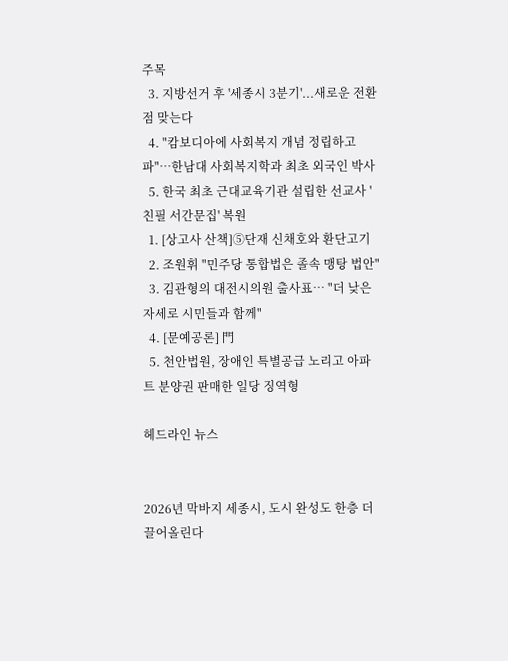주목
  3. 지방선거 후 '세종시 3분기'...새로운 전환점 맞는다
  4. "캄보디아에 사회복지 개념 정립하고파"…한남대 사회복지학과 최초 외국인 박사
  5. 한국 최초 근대교육기관 설립한 선교사 '친필 서간문집' 복원
  1. [상고사 산책]⑤단재 신채호와 환단고기
  2. 조원휘 "민주당 통합법은 졸속 맹탕 법안"
  3. 김관형의 대전시의원 출사표… "더 낮은 자세로 시민들과 함께"
  4. [문예공론] 門
  5. 천안법원, 장애인 특별공급 노리고 아파트 분양권 판매한 일당 징역형

헤드라인 뉴스


2026년 막바지 세종시, 도시 완성도 한층 더 끌어올린다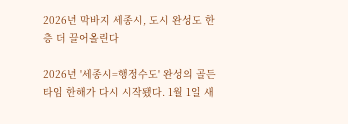2026년 막바지 세종시, 도시 완성도 한층 더 끌어올린다

2026년 '세종시=행정수도' 완성의 골든타임 한해가 다시 시작됐다. 1월 1일 새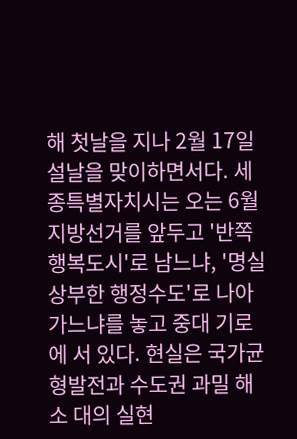해 첫날을 지나 2월 17일 설날을 맞이하면서다. 세종특별자치시는 오는 6월 지방선거를 앞두고 '반쪽 행복도시'로 남느냐, '명실상부한 행정수도'로 나아가느냐를 놓고 중대 기로에 서 있다. 현실은 국가균형발전과 수도권 과밀 해소 대의 실현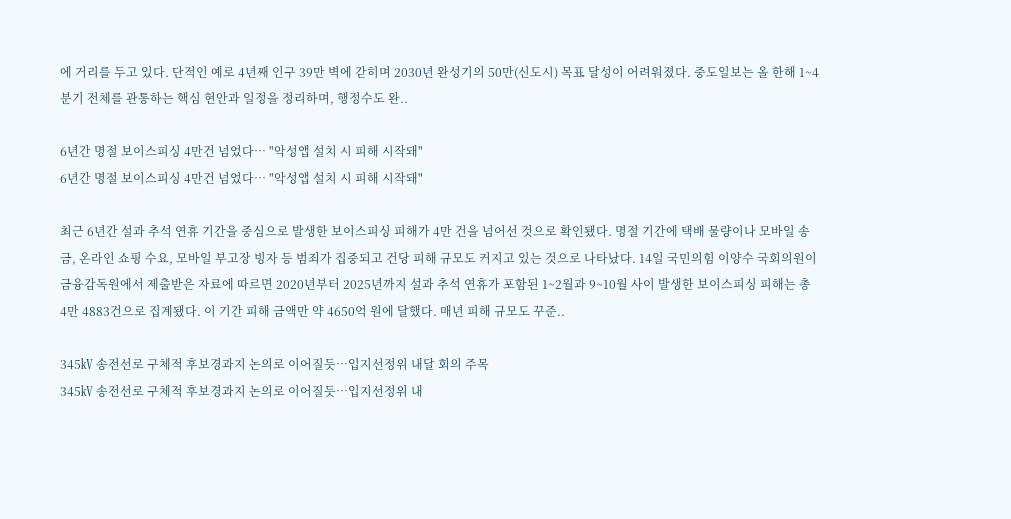에 거리를 두고 있다. 단적인 예로 4년째 인구 39만 벽에 갇히며 2030년 완성기의 50만(신도시) 목표 달성이 어려워졌다. 중도일보는 올 한해 1~4분기 전체를 관통하는 핵심 현안과 일정을 정리하며, 행정수도 완..

6년간 명절 보이스피싱 4만건 넘었다… "악성앱 설치 시 피해 시작돼"
6년간 명절 보이스피싱 4만건 넘었다… "악성앱 설치 시 피해 시작돼"

최근 6년간 설과 추석 연휴 기간을 중심으로 발생한 보이스피싱 피해가 4만 건을 넘어선 것으로 확인됐다. 명절 기간에 택배 물량이나 모바일 송금, 온라인 쇼핑 수요, 모바일 부고장 빙자 등 범죄가 집중되고 건당 피해 규모도 커지고 있는 것으로 나타났다. 14일 국민의힘 이양수 국회의원이 금융감독원에서 제출받은 자료에 따르면 2020년부터 2025년까지 설과 추석 연휴가 포함된 1~2월과 9~10월 사이 발생한 보이스피싱 피해는 총 4만 4883건으로 집계됐다. 이 기간 피해 금액만 약 4650억 원에 달했다. 매년 피해 규모도 꾸준..

345㎸ 송전선로 구체적 후보경과지 논의로 이어질듯…입지선정위 내달 회의 주목
345㎸ 송전선로 구체적 후보경과지 논의로 이어질듯…입지선정위 내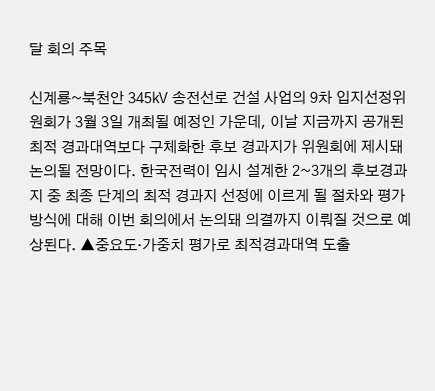달 회의 주목

신계룡~북천안 345㎸ 송전선로 건설 사업의 9차 입지선정위원회가 3월 3일 개최될 예정인 가운데, 이날 지금까지 공개된 최적 경과대역보다 구체화한 후보 경과지가 위원회에 제시돼 논의될 전망이다. 한국전력이 임시 설계한 2~3개의 후보경과지 중 최종 단계의 최적 경과지 선정에 이르게 될 절차와 평가 방식에 대해 이번 회의에서 논의돼 의결까지 이뤄질 것으로 예상된다. ▲중요도·가중치 평가로 최적경과대역 도출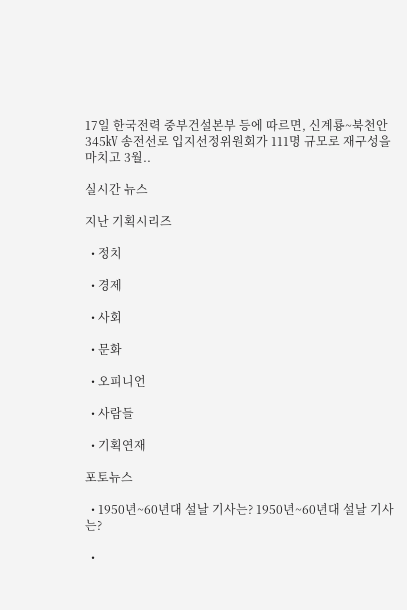17일 한국전력 중부건설본부 등에 따르면, 신계룡~북천안 345㎸ 송전선로 입지선정위원회가 111명 규모로 재구성을 마치고 3월..

실시간 뉴스

지난 기획시리즈

  • 정치

  • 경제

  • 사회

  • 문화

  • 오피니언

  • 사람들

  • 기획연재

포토뉴스

  • 1950년~60년대 설날 기사는? 1950년~60년대 설날 기사는?

  •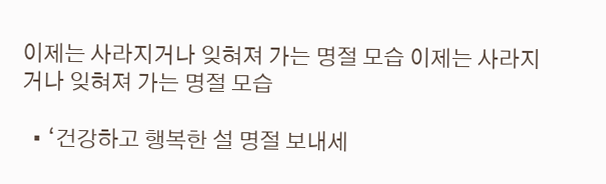이제는 사라지거나 잊혀져 가는 명절 모습 이제는 사라지거나 잊혀져 가는 명절 모습

  • ‘건강하고 행복한 설 명절 보내세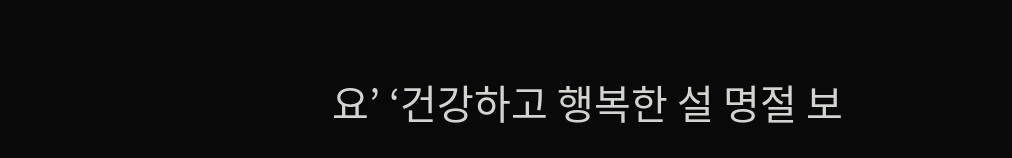요’ ‘건강하고 행복한 설 명절 보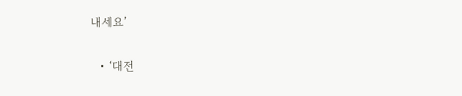내세요’

  • ‘대전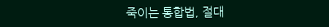죽이는 통합법, 절대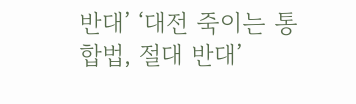반대’ ‘대전 죽이는 통합법, 절대 반대’